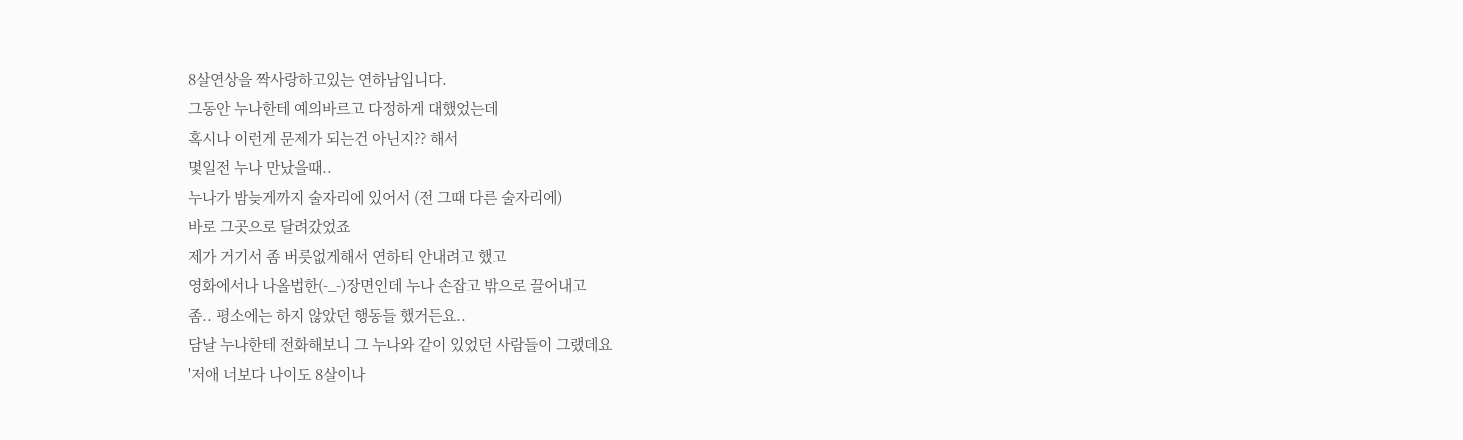8살연상을 짝사랑하고있는 연하남입니다.
그동안 누나한테 예의바르고 다정하게 대했었는데
혹시나 이런게 문제가 되는건 아닌지?? 해서
몇일전 누나 만났을때..
누나가 밤늦게까지 술자리에 있어서 (전 그때 다른 술자리에)
바로 그곳으로 달려갔었죠
제가 거기서 좀 버릇없게해서 연하티 안내려고 했고
영화에서나 나올법한(-_-)장면인데 누나 손잡고 밖으로 끌어내고
좀.. 평소에는 하지 않았던 행동들 했거든요..
담날 누나한테 전화해보니 그 누나와 같이 있었던 사람들이 그랬데요
'저애 너보다 나이도 8살이나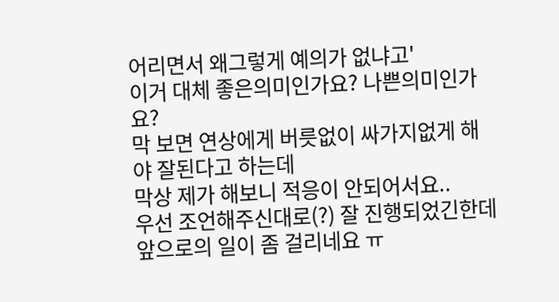어리면서 왜그렇게 예의가 없냐고'
이거 대체 좋은의미인가요? 나쁜의미인가요?
막 보면 연상에게 버릇없이 싸가지없게 해야 잘된다고 하는데
막상 제가 해보니 적응이 안되어서요..
우선 조언해주신대로(?) 잘 진행되었긴한데
앞으로의 일이 좀 걸리네요 ㅠ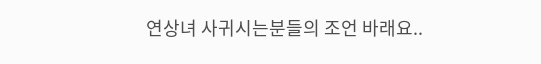연상녀 사귀시는분들의 조언 바래요..